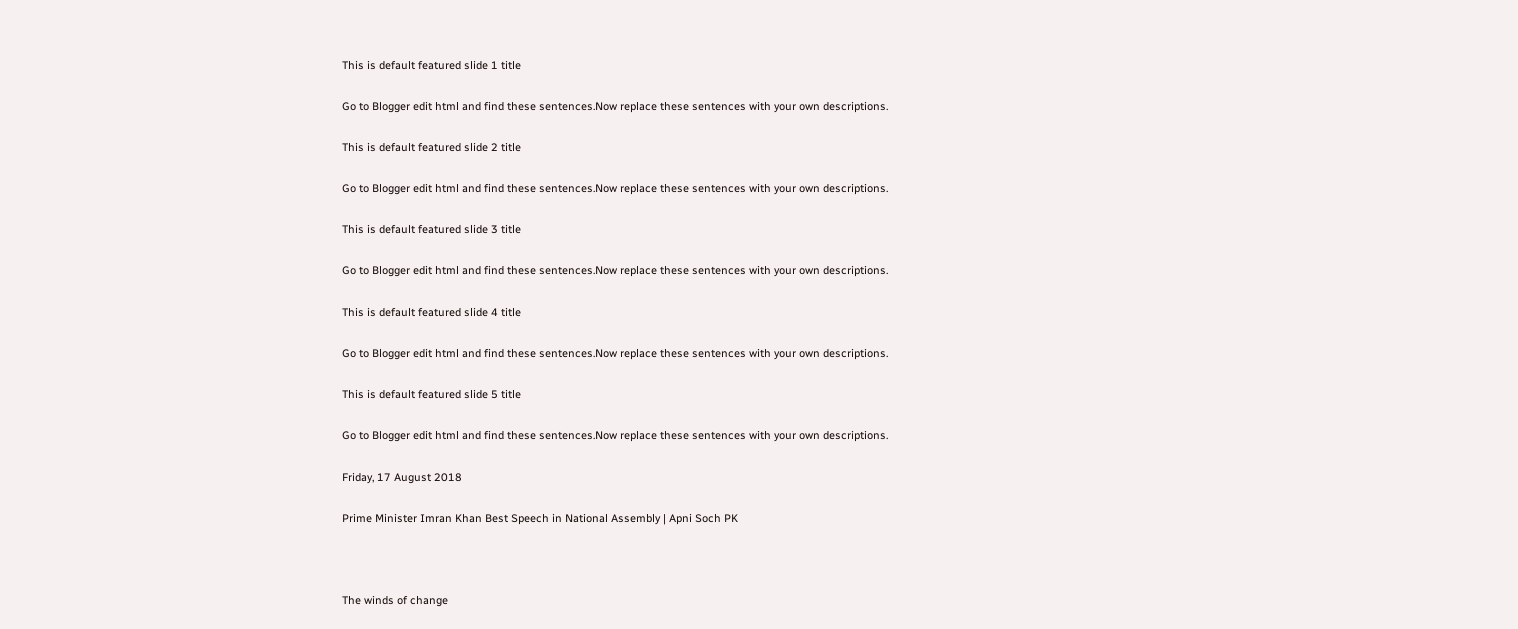This is default featured slide 1 title

Go to Blogger edit html and find these sentences.Now replace these sentences with your own descriptions.

This is default featured slide 2 title

Go to Blogger edit html and find these sentences.Now replace these sentences with your own descriptions.

This is default featured slide 3 title

Go to Blogger edit html and find these sentences.Now replace these sentences with your own descriptions.

This is default featured slide 4 title

Go to Blogger edit html and find these sentences.Now replace these sentences with your own descriptions.

This is default featured slide 5 title

Go to Blogger edit html and find these sentences.Now replace these sentences with your own descriptions.

Friday, 17 August 2018

Prime Minister Imran Khan Best Speech in National Assembly | Apni Soch PK



The winds of change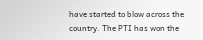have started to blow across the country. The PTI has won the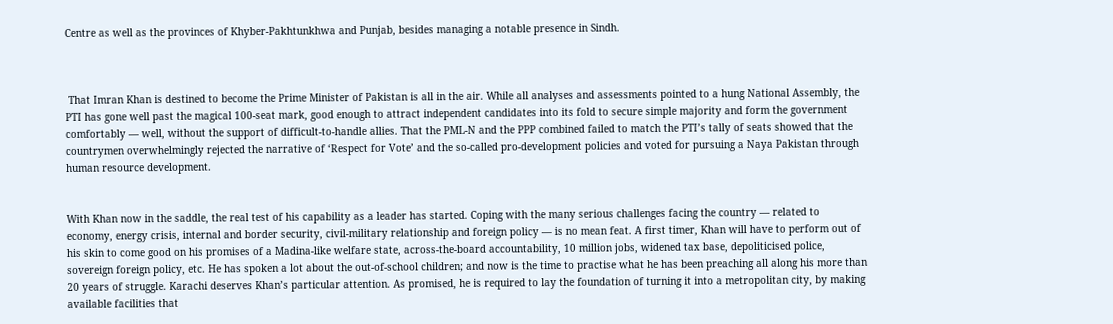Centre as well as the provinces of Khyber-Pakhtunkhwa and Punjab, besides managing a notable presence in Sindh.



 That Imran Khan is destined to become the Prime Minister of Pakistan is all in the air. While all analyses and assessments pointed to a hung National Assembly, the PTI has gone well past the magical 100-seat mark, good enough to attract independent candidates into its fold to secure simple majority and form the government comfortably — well, without the support of difficult-to-handle allies. That the PML-N and the PPP combined failed to match the PTI’s tally of seats showed that the countrymen overwhelmingly rejected the narrative of ‘Respect for Vote’ and the so-called pro-development policies and voted for pursuing a Naya Pakistan through human resource development.


With Khan now in the saddle, the real test of his capability as a leader has started. Coping with the many serious challenges facing the country — related to economy, energy crisis, internal and border security, civil-military relationship and foreign policy — is no mean feat. A first timer, Khan will have to perform out of his skin to come good on his promises of a Madina-like welfare state, across-the-board accountability, 10 million jobs, widened tax base, depoliticised police, sovereign foreign policy, etc. He has spoken a lot about the out-of-school children; and now is the time to practise what he has been preaching all along his more than 20 years of struggle. Karachi deserves Khan’s particular attention. As promised, he is required to lay the foundation of turning it into a metropolitan city, by making available facilities that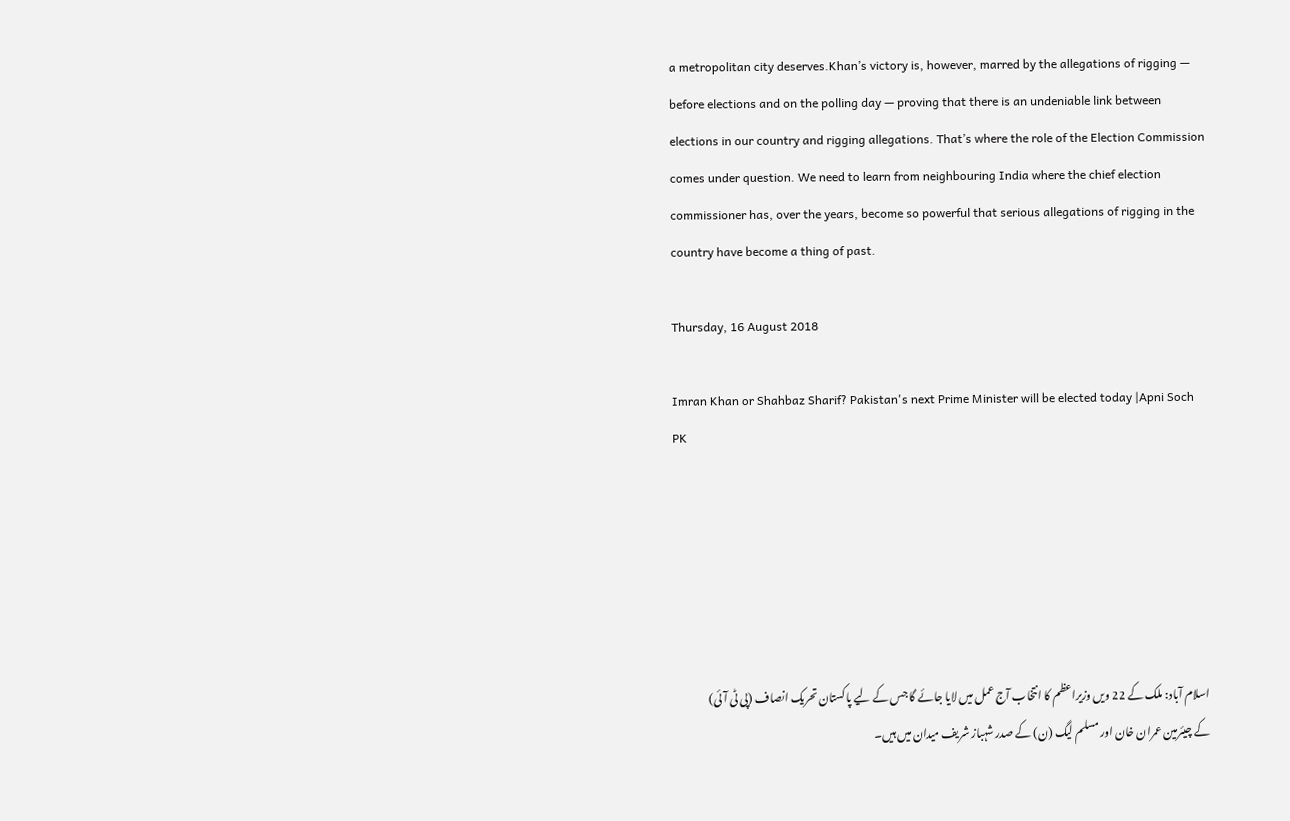a metropolitan city deserves.Khan’s victory is, however, marred by the allegations of rigging — before elections and on the polling day — proving that there is an undeniable link between elections in our country and rigging allegations. That’s where the role of the Election Commission comes under question. We need to learn from neighbouring India where the chief election commissioner has, over the years, become so powerful that serious allegations of rigging in the country have become a thing of past.

Thursday, 16 August 2018

Imran Khan or Shahbaz Sharif? Pakistan's next Prime Minister will be elected today |Apni Soch PK






اسلام آباد: ملک کے 22 ویں وزیراعظم کا انتخاب آج عمل میں لایا جائے گا جس کے لیے پاکستان تحریک انصاف (پی ٹی آئی) کے چیئرمین عمران خان اور مسلم لیگ (ن) کے صدر شہباز شریف میدان میں ہیں۔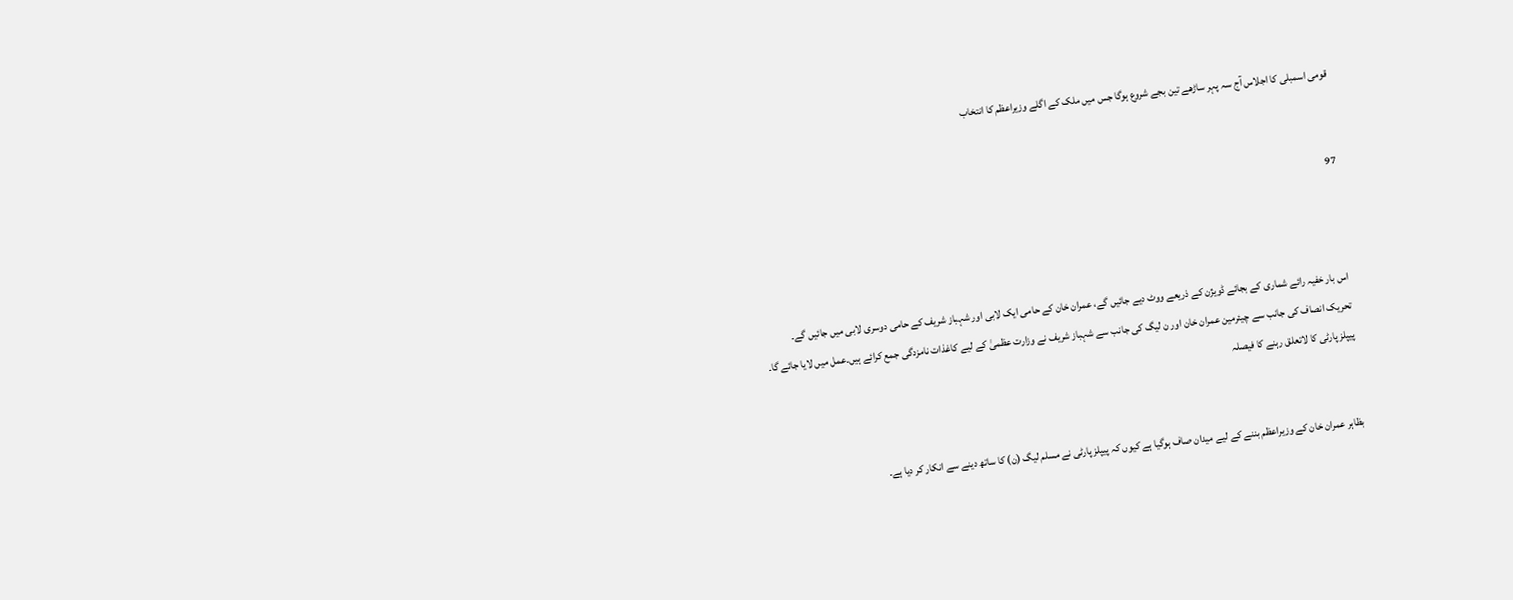قومی اسمبلی کا اجلاس آج سہ پہر ساڑھے تین بجے شروع ہوگا جس میں ملک کے اگلے وزیراعظم کا انتخاب


97



اس بار خفیہ رائے شماری کے بجائے ڈویژن کے ذریعے ووٹ دیے جائیں گے، عمران خان کے حامی ایک لابی اور شہباز شریف کے حامی دوسری لابی میں جائیں گے۔
تحریک انصاف کی جانب سے چیئرمین عمران خان اور ن لیگ کی جانب سے شہباز شریف نے وزارت عظمیٰ کے لیے کاغذات نامزدگی جمع کرائے ہیں۔عمل میں لایا جائے گا۔
پیپلز پارٹی کا لاتعلق رہنے کا فیصلہ


بظاہر عمران خان کے وزیراعظم بننے کے لیے میدان صاف ہوگیا ہے کیوں کہ پیپلز پارٹی نے مسلم لیگ (ن) کا ساتھ دینے سے انکار کر دیا ہے۔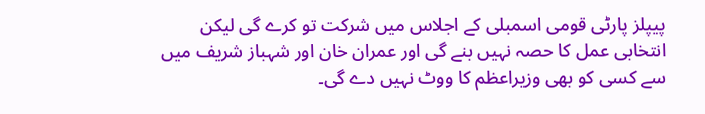پیپلز پارٹی قومی اسمبلی کے اجلاس میں شرکت تو کرے گی لیکن انتخابی عمل کا حصہ نہیں بنے گی اور عمران خان اور شہباز شریف میں سے کسی کو بھی وزیراعظم کا ووٹ نہیں دے گی۔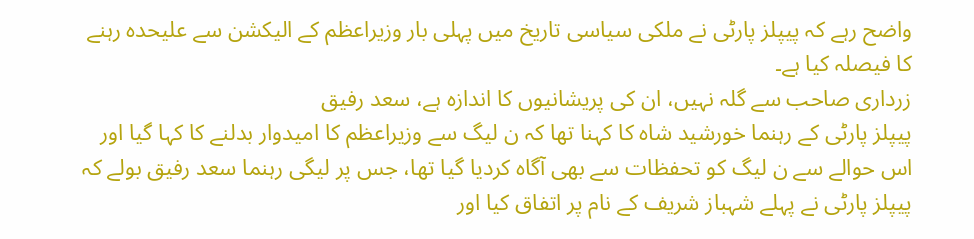واضح رہے کہ پیپلز پارٹی نے ملکی سیاسی تاریخ میں پہلی بار وزیراعظم کے الیکشن سے علیحدہ رہنے کا فیصلہ کیا ہے۔
زرداری صاحب سے گلہ نہیں، ان کی پریشانیوں کا اندازہ ہے، سعد رفیق
پیپلز پارٹی کے رہنما خورشید شاہ کا کہنا تھا کہ ن لیگ سے وزیراعظم کا امیدوار بدلنے کا کہا گیا اور اس حوالے سے ن لیگ کو تحفظات سے بھی آگاہ کردیا گیا تھا، جس پر لیگی رہنما سعد رفیق بولے کہ پیپلز پارٹی نے پہلے شہباز شریف کے نام پر اتفاق کیا اور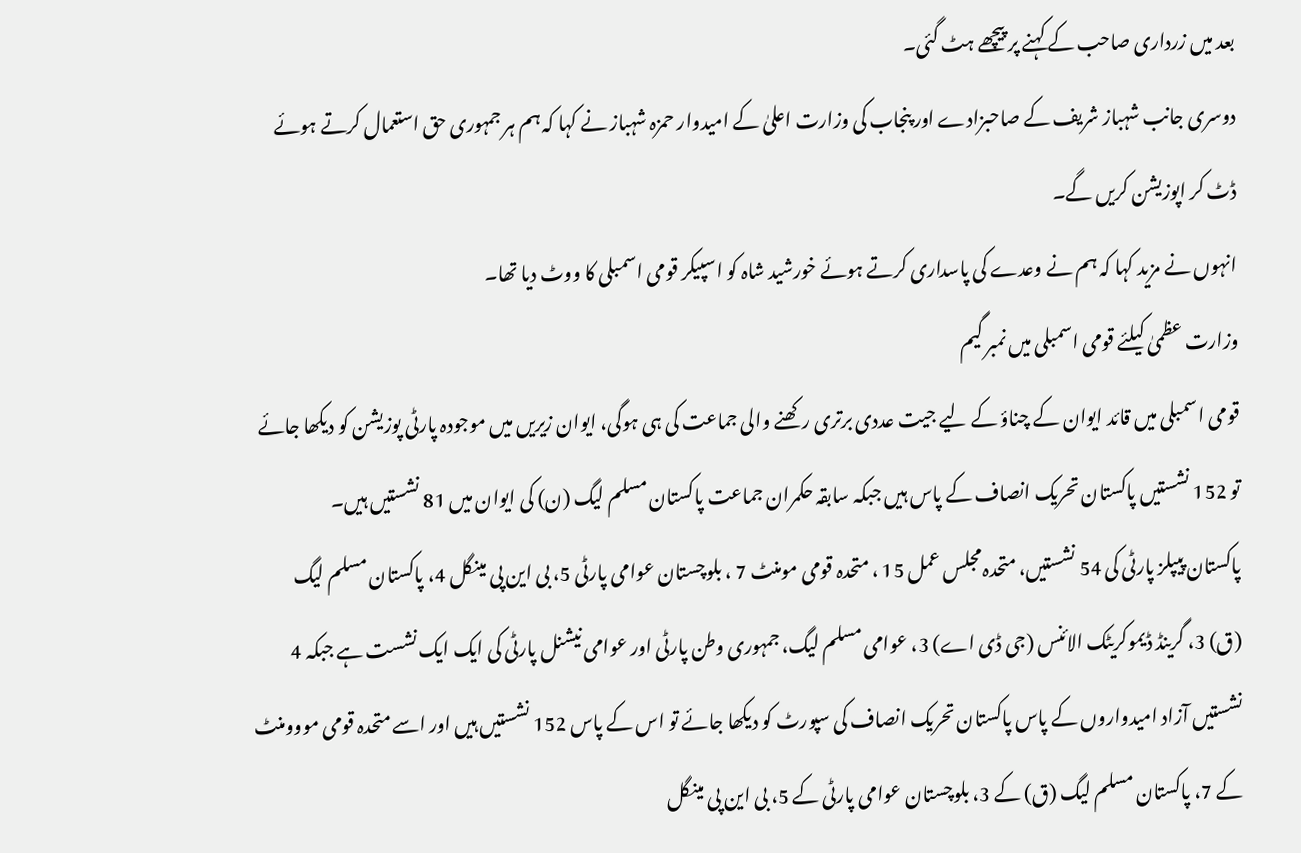بعد میں زرداری صاحب کے کہنے پر پیچھے ہٹ گئی۔
دوسری جانب شہباز شریف کے صاحبزادے اور پنجاب کی وزارت اعلیٰ کے امیدوار حمزہ شہباز نے کہا کہ ہم ہر جمہوری حق استعمال کرتے ہوئے ڈٹ کر اپوزیشن کریں گے۔
انہوں نے مزید کہا کہ ہم نے وعدے کی پاسداری کرتے ہوئے خورشید شاہ کو اسپیکر قومی اسمبلی کا ووٹ دیا تھا۔
وزارت عظمیٰ کیلئے قومی اسمبلی میں نمبر گیم
قومی اسمبلی میں قائد ایوان کے چناؤ کے لیے جیت عددی برتری رکھنے والی جماعت کی ہی ہوگی، ایوان زیریں میں موجودہ پارٹی پوزیشن کو دیکھا جائے تو 152 نشستیں پاکستان تحریک انصاف کے پاس ہیں جبکہ سابقہ حکمران جماعت پاکستان مسلم لیگ (ن) کی ایوان میں 81 نشستیں ہیں۔
پاکستان پیپلز پارٹی کی 54 نشستیں، متحدہ مجلس عمل 15 ، متحدہ قومی مومنٹ 7 ، بلوچستان عوامی پارٹی 5، بی این پی مینگل 4، پاکستان مسلم لیگ (ق) 3، گرینڈ ڈیموکریٹک الائنس (جی ڈی اے) 3، عوامی مسلم لیگ، جمہوری وطن پارٹی اور عوامی نیشنل پارٹی کی ایک ایک نشست ہے جبکہ 4 نشستیں آزاد امیدواروں کے پاس پاکستان تحریک انصاف کی سپورٹ کو دیکھا جائے تو اس کے پاس 152 نشستیں ہیں اور اسے متحدہ قومی مووومنٹ کے 7، پاکستان مسلم لیگ (ق) کے 3، بلوچستان عوامی پارٹی کے 5، بی این پی مینگل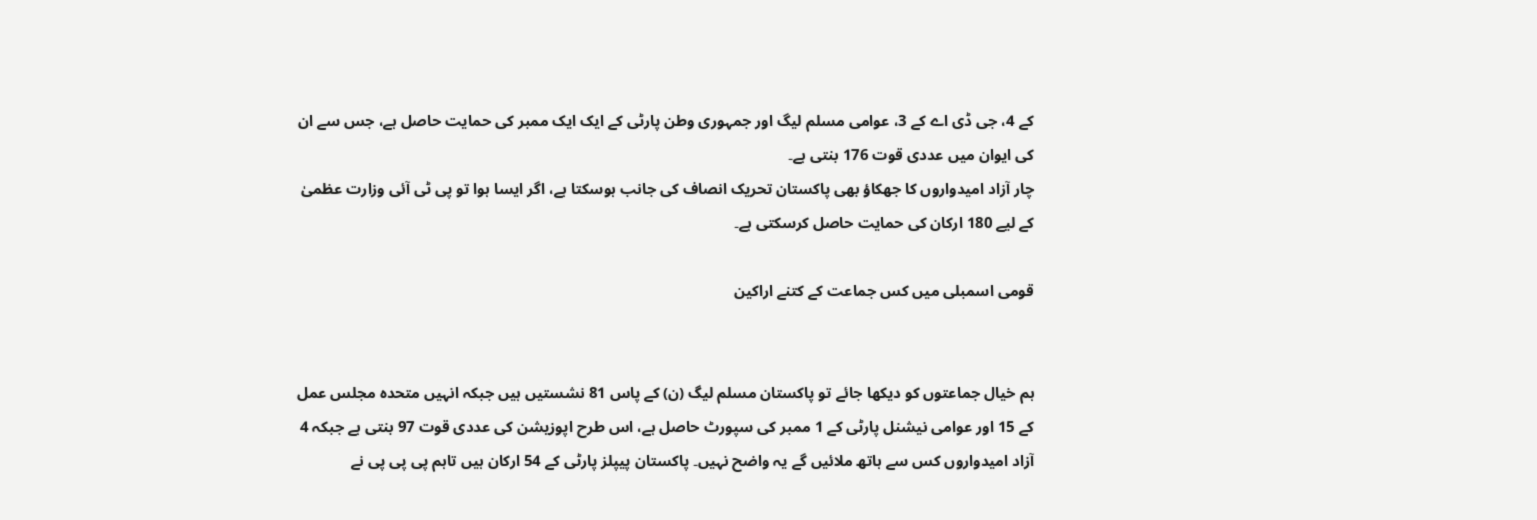کے 4، جی ڈی اے کے 3، عوامی مسلم لیگ اور جمہوری وطن پارٹی کے ایک ایک ممبر کی حمایت حاصل ہے، جس سے ان کی ایوان میں عددی قوت 176 بنتی ہے۔
چار آزاد امیدواروں کا جھکاؤ بھی پاکستان تحریک انصاف کی جانب ہوسکتا ہے، اگر ایسا ہوا تو پی ٹی آئی وزارت عظمیٰ کے لیے 180 ارکان کی حمایت حاصل کرسکتی ہے۔

قومی اسمبلی میں کس جماعت کے کتنے اراکین


ہم خیال جماعتوں کو دیکھا جائے تو پاکستان مسلم لیگ (ن) کے پاس 81 نشستیں ہیں جبکہ انہیں متحدہ مجلس عمل کے 15 اور عوامی نیشنل پارٹی کے 1 ممبر کی سپورٹ حاصل ہے، اس طرح اپوزیشن کی عددی قوت 97 بنتی ہے جبکہ 4 آزاد امیدواروں کس سے ہاتھ ملائیں گے یہ واضح نہیں۔ پاکستان پیپلز پارٹی کے 54 ارکان ہیں تاہم پی پی پی نے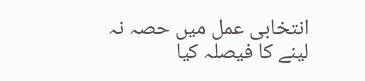انتخابی عمل میں حصہ نہ لینے کا فیصلہ کیا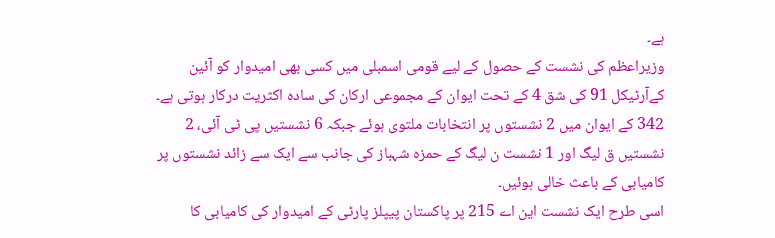ہے۔
وزیراعظم کی نشست کے حصول کے لیے قومی اسمبلی میں کسی بھی امیدوار کو آئین کےآرٹیکل 91 کی شق 4 کے تحت ایوان کے مجموعی ارکان کی سادہ اکثریت درکار ہوتی ہے۔
342 کے ایوان میں 2 نشستوں پر انتخابات ملتوی ہوئے جبکہ 6 نشستیں پی ٹی آئی، 2 نشستیں ق لیگ اور 1 نشست ن لیگ کے حمزہ شہباز کی جانب سے ایک سے زائد نشستوں پر کامیابی کے باعث خالی ہوئیں۔
اسی طرح ایک نشست این اے 215 پر پاکستان پیپلز پارٹی کے امیدوار کی کامیابی کا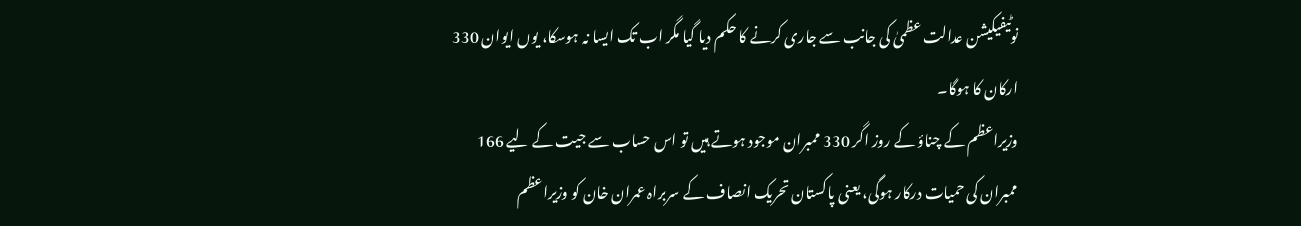نوٹیفیکیشن عدالت عظمیٰ کی جانب سے جاری کرنے کا حکم دیا گیا مگر اب تک ایسا نہ ہوسکا، یوں ایوان 330 ارکان کا ہوگا۔
وزیراعظم کے چناؤ کے روز اگر 330 ممبران موجود ہوتے ہیں تو اس حساب سے جیت کے لیے 166 ممبران کی حمیات درکار ہوگی، یعنی پاکستان تحریک انصاف کے سربراہ عمران خان کو وزیراعظم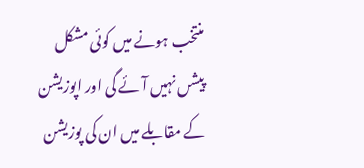منتخب ہونے میں کوئی مشکل پیشں نہیں آئے گی اور اپوزیشن کے مقابلے میں ان کی پوزیشن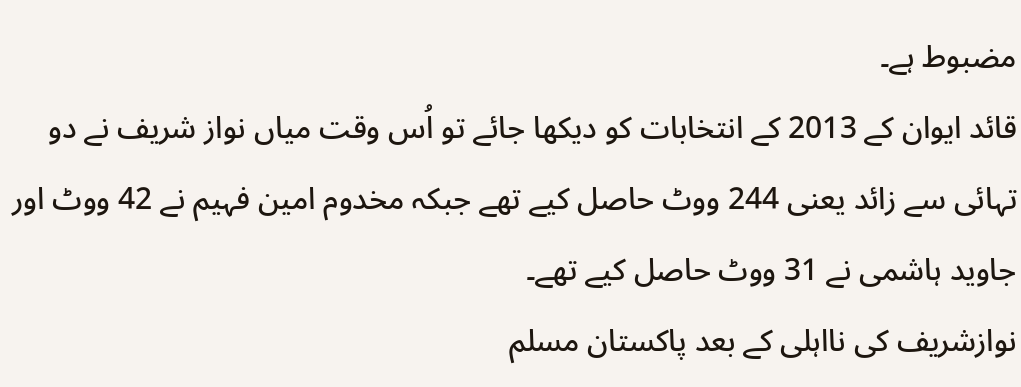مضبوط ہے۔
قائد ایوان کے 2013 کے انتخابات کو دیکھا جائے تو اُس وقت میاں نواز شریف نے دو تہائی سے زائد یعنی 244 ووٹ حاصل کیے تھے جبکہ مخدوم امین فہیم نے 42 ووٹ اور جاوید ہاشمی نے 31 ووٹ حاصل کیے تھے۔
نوازشریف کی نااہلی کے بعد پاکستان مسلم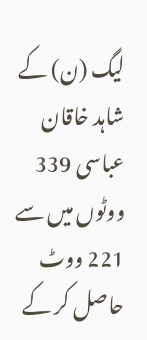لیگ (ن) کے شاہد خاقان عباسی 339 ووٹوں میں سے 221 ووٹ حاصل کر کے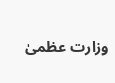وزارت عظمیٰ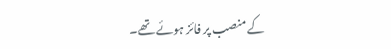کے منصب پر فائز ہوئے تھے۔